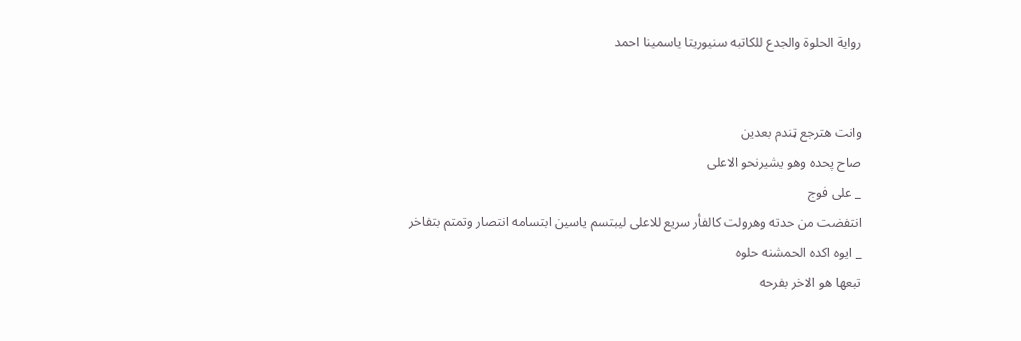رواية الحلوة والجدع للكاتبه سنيوريتا ياسمينا احمد


وانت هترجع ټندم بعدين
صاح پحده وهو يشيرنحو الاعلى
_ على فوج
انتفضت من حدته وهرولت كالفأر سريع للاعلى ليبتسم ياسين ابتسامه انتصار وتمتم بتفاخر
_ ايوه اكده الحمشنه حلوه
تبعها هو الاخر بفرحه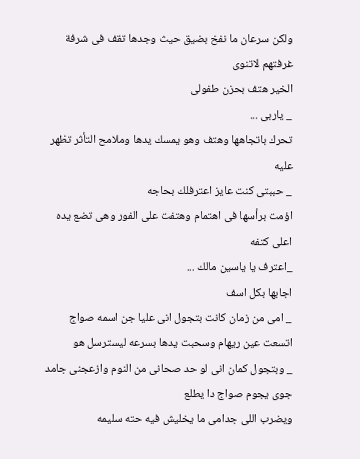ولكن سرعان ما نفخ بضيق حيث وجدها تقف فى شرفة غرفتهم لاتنوى
الخير هتف بحزن طفولى
_ ياربى ...
تحرك باتجاهها وهتف وهو يمسك يدها وملامح التأثر تظهر عليه
_ حببتى كنت عايز اعترفلك بحاجه
اؤمت برأسها فى اهتمام وهتفت على الفور وهى تضع يده اعلى كتفه
_اعترف يا ياسين مالك ...
اجابها بكل اسف
_ امى من زمان كانت بتجول انى عليا جن اسمه صواج
اتسعت عين ريهام وسحبت يدها بسرعه ليسترسل هو
_ وبتجول كمان انى لو حد صحانى من النوم وازعجنى جامد جوى يجوم صواج دا يطلع
ويضرب اللى جدامى ما يخليش فيه حته سليمه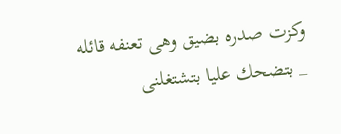وكزت صدره بضيق وهى تعنفه قائله
_ بتضحك عليا بتشتغلنى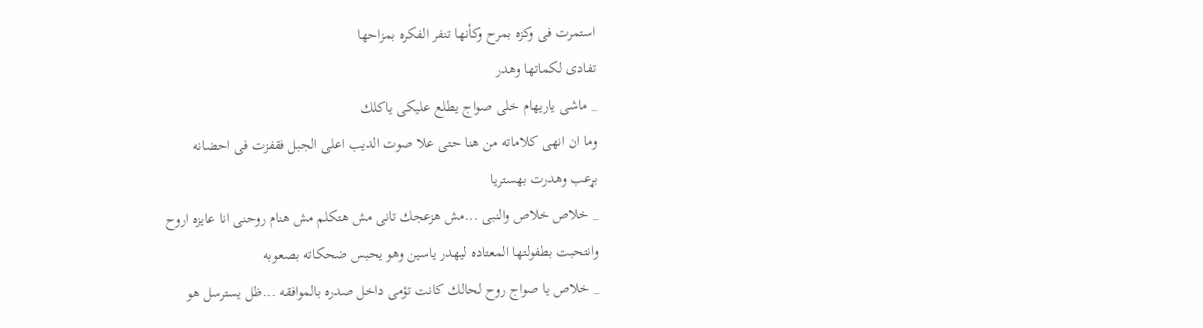استمرت فى وكزه بمرح وكأنها تنفر الفكره بمزاحها
تفادى لكماتها وهدر
_ ماشى ياريهام خلى صواج يطلع عليكى ياكلك
وما ان انهى كلاماته من هنا حتى علا صوت الديب اعلى الجبل فقفزت فى احضانه
بړعب وهدرت بهستريا
_ خلاص خلاص والنبى ...مش هزعجك تانى مش هتكلم مش هنام روحنى انا عايزه اروح
وانتحبت بطفولتها المعتاده ليهدر ياسين وهو يحبس ضحكاته بصعوبه
_ خلاص يا صواج روح لحالك كانت تؤمى داخل صدره بالموافقه ...ظل يسترسل هو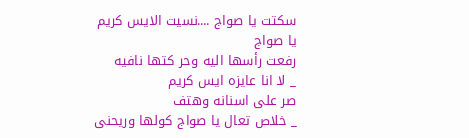سكتت يا صواج ....نسيت الايس كريم يا صواج
رفعت رأسها اليه وحر كتها نافيه
_ لا انا عايزه ايس كريم
صر على اسنانه وهتف
_ خلاص تعال يا صواج كولها وريحنى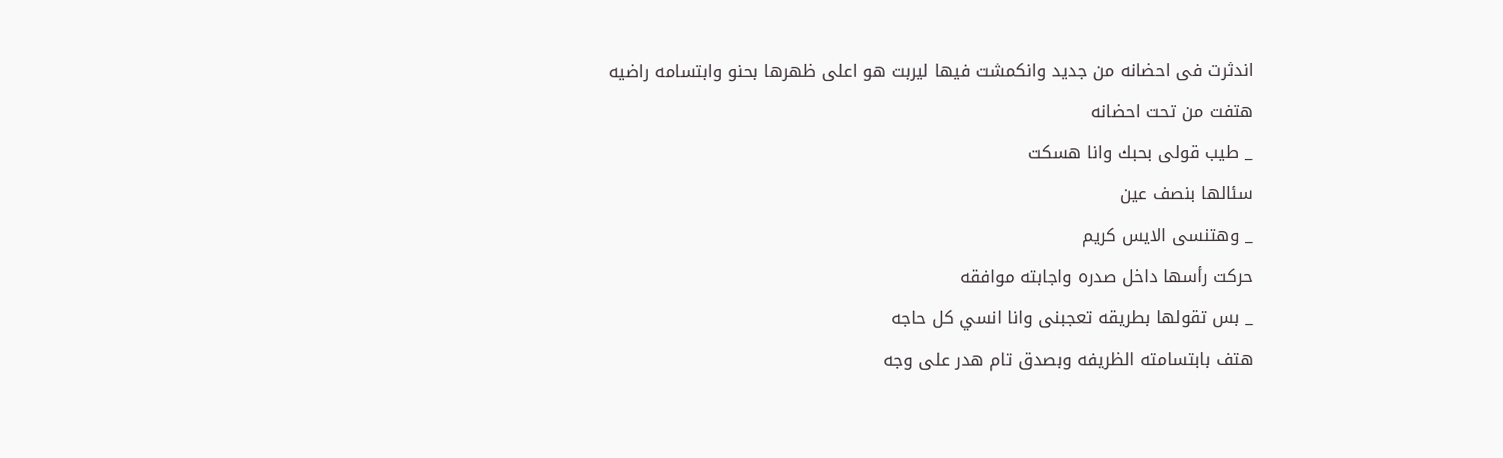اندثرت فى احضانه من جديد وانكمشت فيها ليربت هو اعلى ظهرها بحنو وابتسامه راضيه
هتفت من تحت احضانه
_ طيب قولى بحبك وانا هسكت
سئالها بنصف عين
_ وهتنسى الايس كريم
حركت رأسها داخل صدره واجابته موافقه
_ بس تقولها بطريقه تعجبنى وانا انسي كل حاجه
هتف بابتسامته الظريفه وبصدق تام هدر على وجه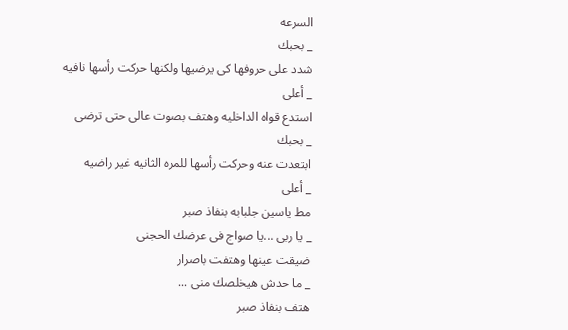السرعه
_ بحبك
شدد على حروفها كى يرضيها ولكنها حركت رأسها نافيه
_ أعلى
استدع قواه الداخليه وهتف بصوت عالى حتى ترضى
_ بحبك
ابتعدت عنه وحركت رأسها للمره الثانيه غير راضيه
_ أعلى
مط ياسين جلبابه بنفاذ صبر
_ يا ربى ...يا صواج فى عرضك الحجنى
ضيقت عينها وهتفت باصرار
_ ما حدش هيخلصك منى ...
هتف بنفاذ صبر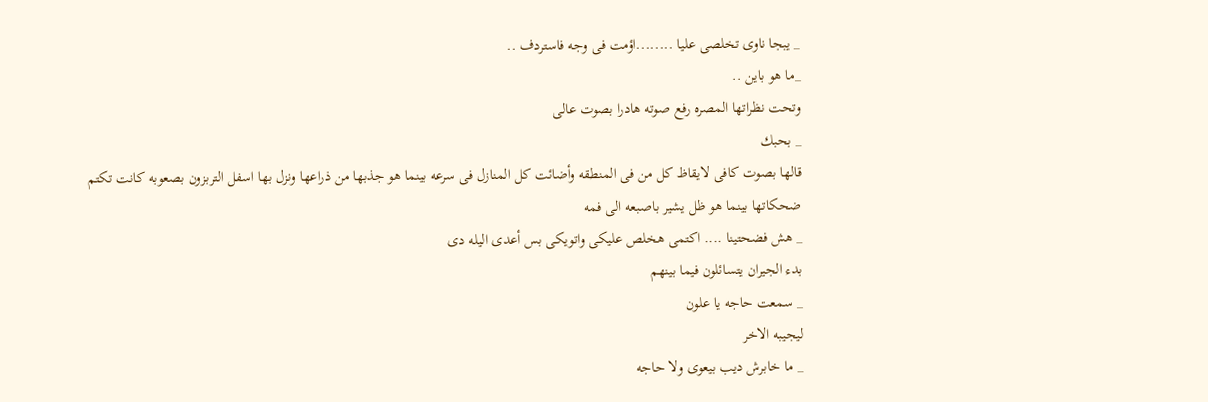_ يبجا ناوى تخلصى عليا ........اؤمت فى وجه فاستردف ..
_ما هو باين ..
وتحت نظراتها المصره رفع صوته هادرا بصوت عالى
_ بحبك
قالها بصوت كافى لايقاظ كل من فى المنطقه وأضائت كل المنازل فى سرعه بينما هو جذبها من ذراعها ونزل بها اسفل التربزون بصعوبه كانت تكتم ضحكاتها بينما هو ظل يشير باصبعه الى فمه
_ هش فضحتينا .... اكتمى هخلص عليكى واتويكى بس أعدى اليله دى
بدء الجيران يتسائلون فيما بينهم
_ سمعت حاجه يا علون
ليجيبه الاخر
_ ما خابرش ديب بيعوى ولا حاجه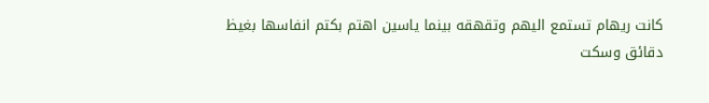كانت ريهام تستمع اليهم وتقهقه بينما ياسين اهتم بكتم انفاسها بغيظ
دقائق وسكت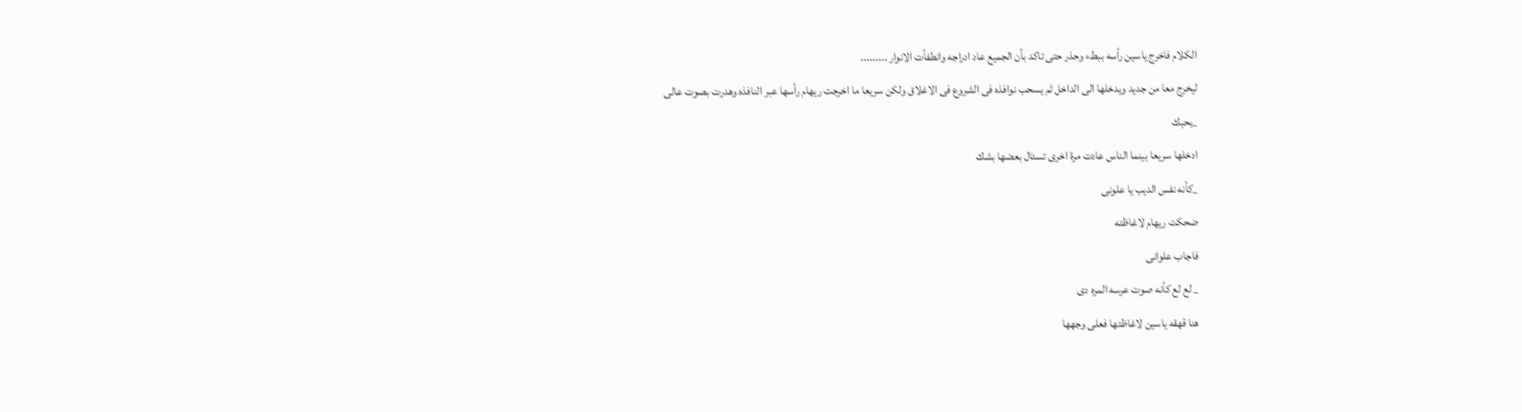الكلام فاخرج ياسين رأسه ببطء وحذر حتى تاكد بأن الجميع عاد ادراجه وانطفأت الانوار .........
ليخرج معا من جديد ويدخلها الى الداخل ثم يسحب نوافذه فى الشروع فى الاغلاق ولكن سريعا ما اخرجت ريهام رأسها عبر النافذه وهدرت بصوت عالى
_بحبك
ادخلها سريعا بينما الناس عادت مرة اخرى تسئال بعضها بشك
_كأنه نفس الديب يا علونى
ضحكت ريهام لاغاظته
فاجاب علوانى
_ لع لع كأنه صوت عرسه المره دى
هنا قهقه ياسين لاغاظتها فعلى وجهها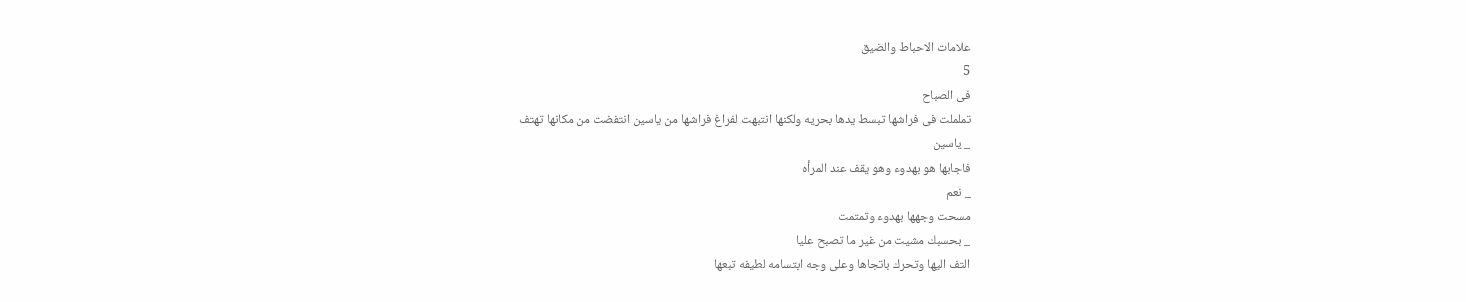علامات الاحباط والضيق
5
فى الصباح
تململت فى فراشها تبسط يدها بحريه ولكنها انتبهت لفراغ فراشها من ياسين انتفضت من مكانها تهتف
_ ياسين
فاجابها هو بهدوء وهو يقف عند المرأه
_ نعم
مسحت وجهها بهدوء وتمتمت
_ بحسبك مشيت من غير ما تصبح عليا
التف اليها وتحرك باتجاها وعلى وجه ابتسامه لطيفه تبعها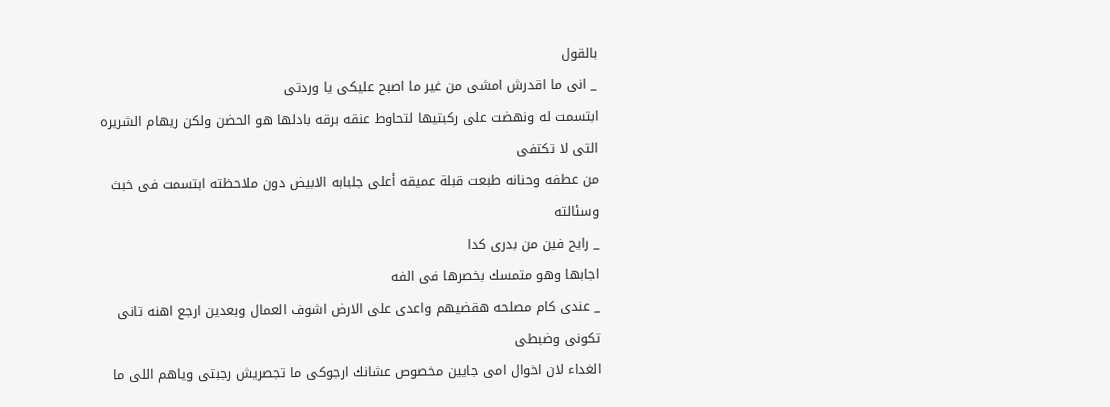بالقول
_ انى ما اقدرش امشى من غير ما اصبح عليكى يا وردتى
ابتسمت له ونهضت على ركبتيها لتحاوط عنقه برقه بادلها هو الحضن ولكن ريهام الشريره التى لا تكتفى
من عطفه وحنانه طبعت قبلة عميقه أعلى جلبابه الابيض دون ملاحظته ابتسمت فى خبث وسئالته
_ رايح فين من بدرى كدا
اجابها وهو متمسك بخصرها فى الفه
_ عندى كام مصلحه هقضيهم واعدى على الارض اشوف العمال وبعدين ارجع اهنه تانى تكونى وضبطى
الغداء لان اخوال امى جايين مخصوص عشانك ارجوكى ما تجصريش رجبتى وياهم اللى ما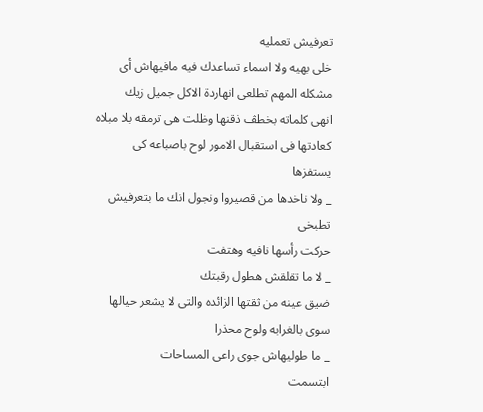تعرفيش تعمليه
خلى بهيه ولا اسماء تساعدك فيه مافيهاش أى مشكله المهم تطلعى انهاردة الاكل جميل زيك
انهى كلماته بخطڤ ذقنها وظلت هى ترمقه بلا مبلاه كعادتها فى استقبال الامور لوح باصباعه كى يستفزها
_ ولا ناخدها من قصيروا ونجول انك ما بتعرفيش تطبخى
حركت رأسها نافيه وهتفت
_ لا ما تقلقش هطول رقبتك
ضيق عينه من ثقتها الزائده والتى لا يشعر حيالها سوى بالغرابه ولوح محذرا
_ ما طوليهاش جوى راعى المساحات
ابتسمت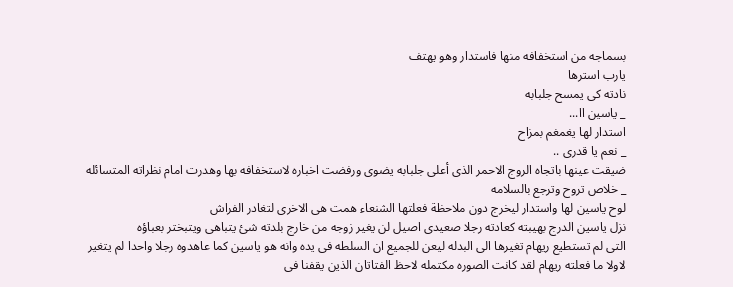بسماجه من استخفافه منها فاستدار وهو يهتف
يارب استرها
نادته كى يمسح جلبابه
_ ياسين اا...
استدار لها يغمغم بمزاح
_ نعم يا قدرى ..
ضيقت عينها باتجاه الروج الاحمر الذى أعلى جلبابه يضوى ورفضت اخباره لاستخفافه بها وهدرت امام نظراته المتسائله
_ خلاص تروح وترجع بالسلامه
لوح ياسين لها واستدار ليخرج دون ملاحظة فعلتها الشنعاء همت هى الاخرى لتغادر الفراش
نزل ياسين الدرج بهيبته كعادته رجلا صعيدى اصيل لن يغير زوجه من خارج بلدته شئ يتباهى ويتبختر بعباؤه
التى لم تستطيع ريهام تغيرها الى البدله ليعن للجميع ان السلطه فى يده وانه هو ياسين كما عاهدوه رجلا واحدا لم يتغير
لاولا ما فعلته ريهام لقد كانت الصوره مكتمله لاحظ الفتاتان الذين يقفنا فى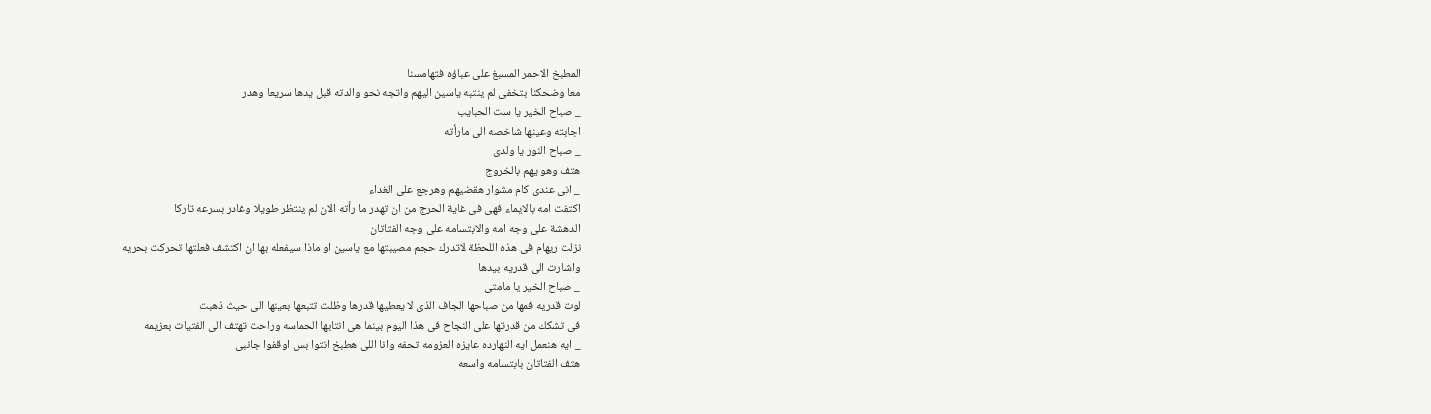المطبخ الاحمر المسبغ على عباؤه فتهامسنا
معا وضحكنا بتخفى لم ينتبه ياسين اليهم واتجه نحو والدته قبل يدها سريعا وهدر
_ صباح الخير يا ست الحبايب
اجابته وعينها شاخصه الى مارأته
_ صباح النور يا ولدى
هتف وهو يهم بالخروج
_ انى عندى كام مشوار هقضيهم وهرجع على الغداء
اكتفت امه بالايماء فهى فى غاية الحرج من ان تهدر ما رأته الان لم ينتظر طويلا وغادر بسرعه تاركا
الدهشة على وجه امه والابتسامه على وجه الفتاتان
نزلت ريهام فى هذه اللحظة لاتدرك حجم مصيبتها مع ياسين او ماذا سيفعله بها ان اكتشف فعلتها تحركت بحريه
واشارت الى قدريه بيدها
_ صباح الخير يا مامتى
لوت قدريه فمها من صباحها الجاف الذى لا يعطيها قدرها وظلت تتبعها بعينها الى حيث ذهبت
فى تشكك من قدرتها على النجاح فى هذا اليوم بينما هى انتابها الحماسه وراحت تهتف الى الفتيات بعزيمه
_ ايه هنعمل ايه النهارده عايزه العزومه تحفه وانا اللى هطبخ انتوا بس اوقفوا جانبى
هتف الفتاتان بابتسامه واسعه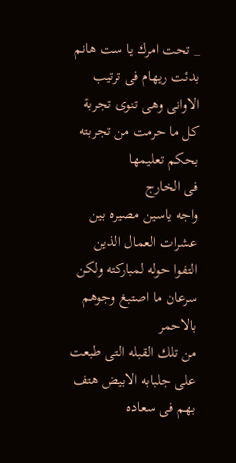_ تحت امرك يا ست هانم
بدئت ريهام فى ترتيب الاوانى وهى تنوى تجربة كل ما حرمت من تجربته بحكم تعليمها
فى الخارج
واجه ياسين مصيره بين عشرات العمال الذين التفوا حوله لمباركته ولكن سرعان ما اصتبغ وجوهم بالاحمر
من تلك القبله التى طبعت على جلبابه الابيض هتف بهم فى سعاده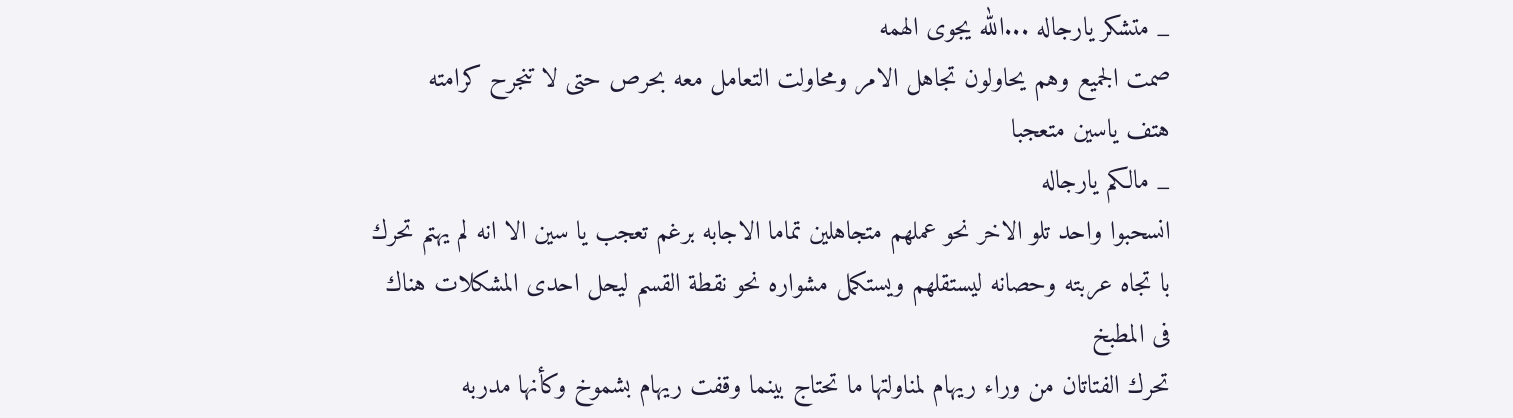_ متشكر يارجاله ...الله يجوى الهمه
صمت الجميع وهم يحاولون تجاهل الامر ومحاولت التعامل معه بحرص حتى لا تنجرح كرامته
هتف ياسين متعجبا
_ مالكم يارجاله
انسحبوا واحد تلو الاخر نحو عملهم متجاهلين تماما الاجابه برغم تعجب يا سين الا انه لم يهتم تحرك
با تجاه عربته وحصانه ليستقلهم ويستكمل مشواره نحو نقطة القسم ليحل احدى المشكلات هناك
فى المطبخ
تحرك الفتاتان من وراء ريهام لمناولتها ما تحتاج بينما وقفت ريهام بشموخ وكأنها مدربه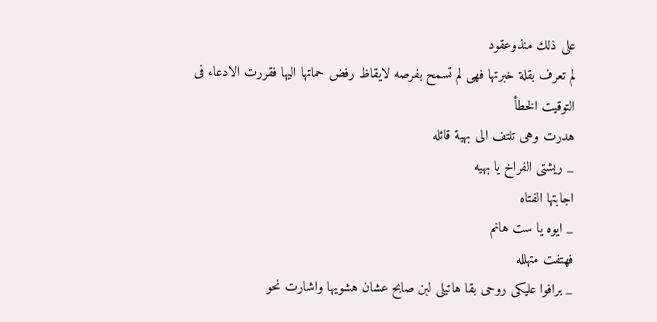على ذلك منذوعقود
لم تعرف بقلة خبرتها فهى لم تسمح بفرصه لايقاظ رفض حماتها اليها فقررت الادعاء فى التوقيت الخطأ
هدرت وهى تلتف الى بهية قائله
_ ريشتى الفراخ يا بهيه
اجابتها الفتاه
_ ايوه يا ست هانم
فهتفت متهلله
_ برافوا عليكى روحى بقا هاتيلى لبن صابح عشان هشويها واشارت نحو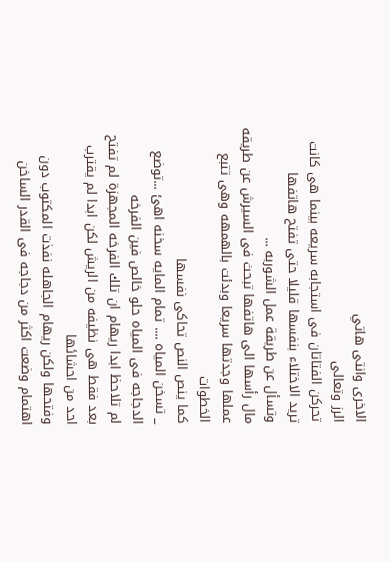الاخرى وانتى هاتي
الرز وتعالى
تحركن الفتاتان فى استجابه سريعه بينما هى كانت تريد الاختلاء بنفسها قليلا حتى تفتح هاتفها
وتسأل عن طريقة عمل الشوربه ...
مال رأسها الى هاتفها تبحث فى السيرش عن طريقه عملها وجدتها سريعا وبدئت بالهمهه وهى تتبع الخطوات
كما ينص النص تحاكى نفسها
_ تسخن المياه .... تمام المايه سخنه اهئ ...توضع الدجاجه فى المياه حلو خالص فين الفرخه
لم تلاحظ ابدا ريهام ان تلك الفرخه المجهزة لم تفتح بعد فقط هى نظيفه من الريش لكن ابدا لم يقترب احد من احشائها
وفتحها ولكن ريهام الجاهله نفذت المكتوب دون اهتمام وضعت اكثر من دجاجه فى القدر الساخن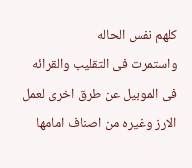كلهم نفس الحاله
واستمرت فى التقليب والقرائه فى الموبيل عن طرق اخرى لعمل الارز وغيره من اصناف امامها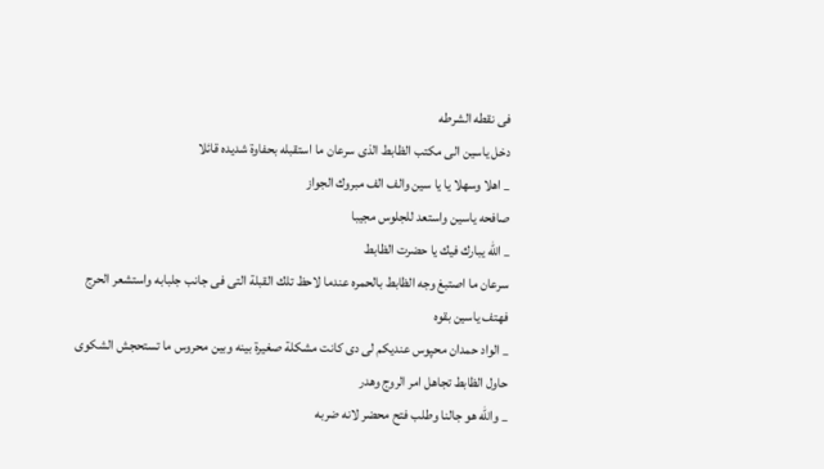فى نقطه الشرطه
دخل ياسين الى مكتب الظابط الذى سرعان ما استقبله بحفاوة شديده قائلا
_ اهلا وسهلا يا يا سين والف الف مبروك الجواز
صافحه ياسين واستعد للجلوس مجيبا
_ الله يبارك فيك يا حضرت الظابط
سرعان ما اصتبغ وجه الظابط بالحمره عندما لاحظ تلك القبلة التى فى جانب جلبابه واستشعر الحرج
فهتف ياسين بقوه
_ الواد حمدان محپوس عنديكم لى دى كانت مشكلة صغيرة بينه وبين محروس ما تستحجش الشكوى
حاول الظابط تجاهل امر الروج وهدر
_ والله هو جالنا وطلب فتح محضر لانه ضربه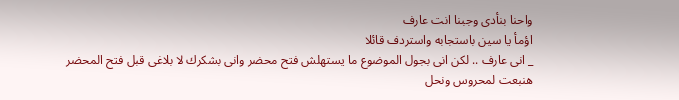واحنا بنأدى وجبنا انت عارف
اؤمأ يا سين باستجابه واستردف قائلا
_ انى عارف .. لكن انى بجول الموضوع ما يستهلش فتح محضر وانى بشكرك لا بلاغى قبل فتح المحضر
هنبعت لمحروس ونحل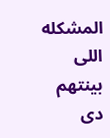المشكله اللى بينتهم دى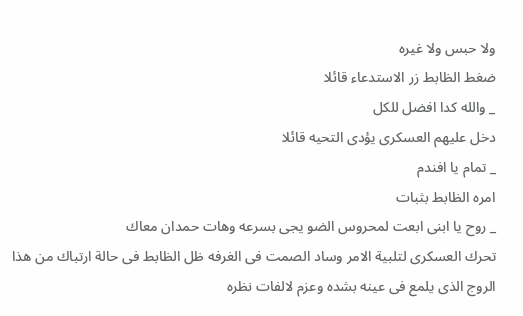ولا حبس ولا غيره
ضغط الظابط زر الاستدعاء قائلا
_ والله كدا افضل للكل
دخل عليهم العسكرى يؤدى التحيه قائلا
_ تمام يا افندم
امره الظابط بثبات
_ روح يا ابنى ابعت لمحروس الضو يجى بسرعه وهات حمدان معاك
تحرك العسكرى لتلبية الامر وساد الصمت فى الغرفه ظل الظابط فى حالة ارتباك من هذا الروج الذى يلمع فى عينه بشده وعزم لالفات نظره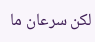لكن سرعان ما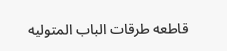قاطعه طرقات الباب المتوليه